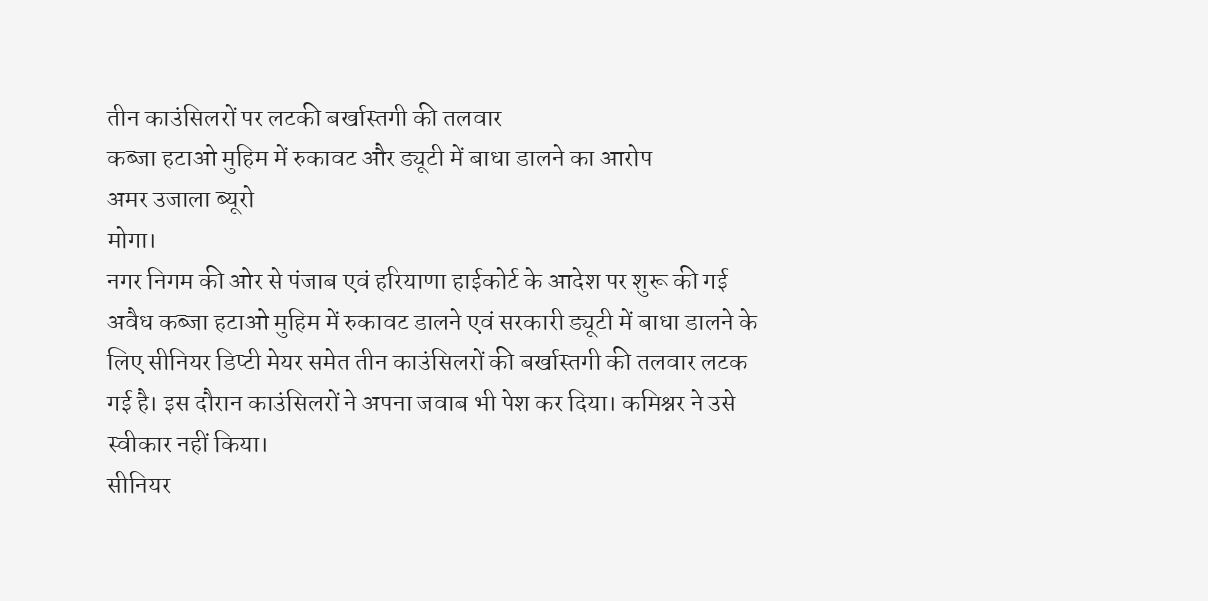तीन काउंसिलरों पर लटकी बर्खास्तगी की तलवार
कब्जा हटाओ मुहिम में रुकावट और ड्यूटी में बाधा डालने का आरोप
अमर उजाला ब्यूरो
मोगा।
नगर निगम की ओर से पंजाब एवं हरियाणा हाईकोर्ट के आदेश पर शुरू की गई अवैध कब्जा हटाओ मुहिम में रुकावट डालने एवं सरकारी ड्यूटी में बाधा डालने के लिए सीनियर डिप्टी मेयर समेत तीन काउंसिलरों की बर्खास्तगी की तलवार लटक गई है। इस दौरान काउंसिलरों ने अपना जवाब भी पेश कर दिया। कमिश्नर ने उसे स्वीकार नहीं किया।
सीनियर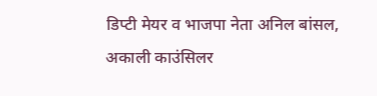डिप्टी मेयर व भाजपा नेता अनिल बांसल, अकाली काउंसिलर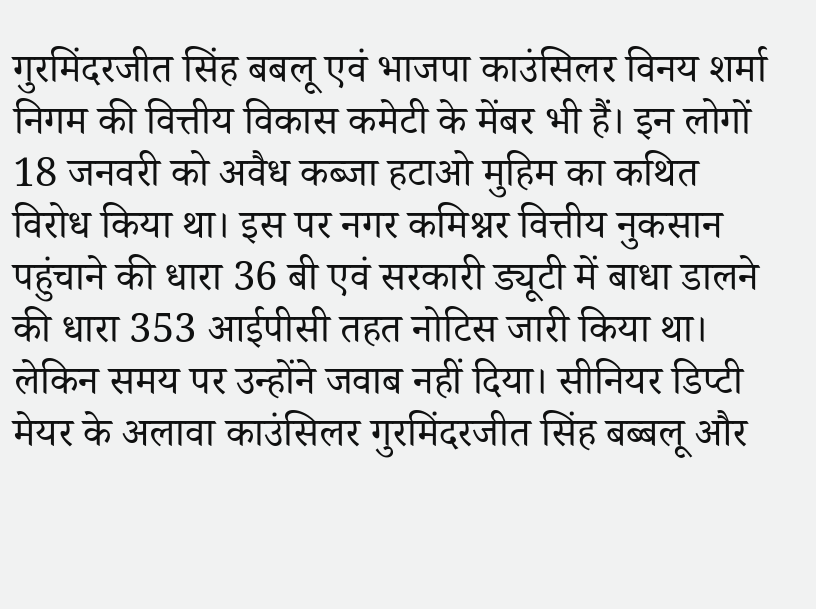गुरमिंदरजीत सिंह बबलू एवं भाजपा काउंसिलर विनय शर्मा निगम की वित्तीय विकास कमेटी के मेंबर भी हैं। इन लोगों 18 जनवरी को अवैध कब्जा हटाओ मुहिम का कथित विरोध किया था। इस पर नगर कमिश्नर वित्तीय नुकसान पहुंचाने की धारा 36 बी एवं सरकारी ड्यूटी में बाधा डालने की धारा 353 आईपीसी तहत नोटिस जारी किया था। लेकिन समय पर उन्होंने जवाब नहीं दिया। सीनियर डिप्टी मेयर के अलावा काउंसिलर गुरमिंदरजीत सिंह बब्बलू और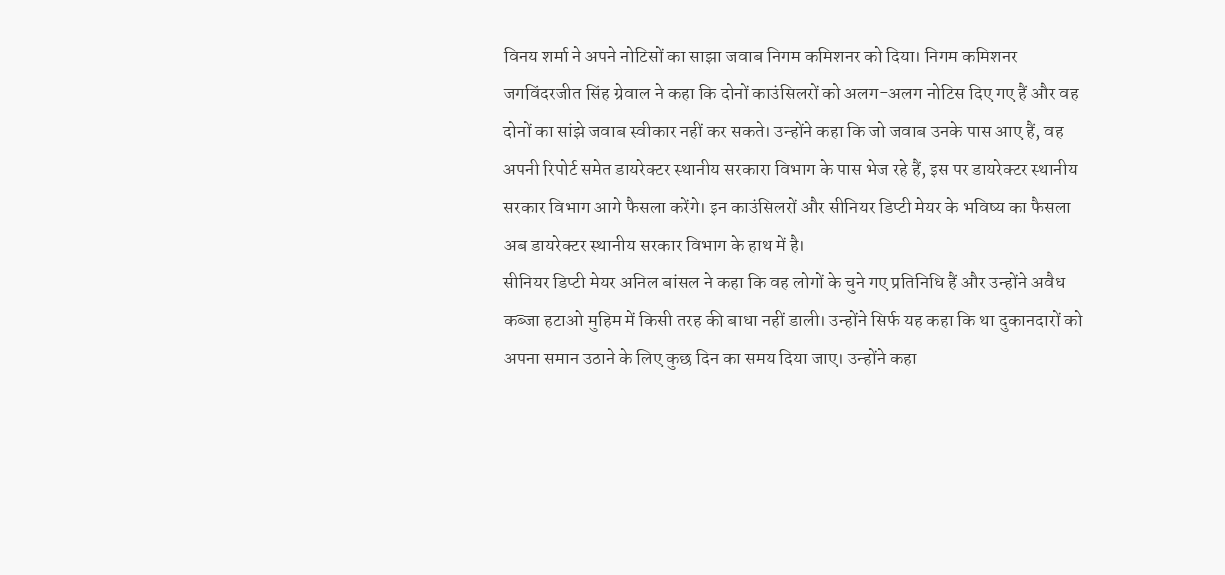विनय शर्मा ने अपने नोटिसों का साझा जवाब निगम कमिशनर को दिया। निगम कमिशनर जगविंदरजीत सिंह ग्रेवाल ने कहा कि दोनों काउंसिलरों को अलग-अलग नोटिस दिए गए हैं और वह दोनों का सांझे जवाब स्वीकार नहीं कर सकते। उन्होंने कहा कि जो जवाब उनके पास आए हैं, वह अपनी रिपोर्ट समेत डायरेक्टर स्थानीय सरकारा विभाग के पास भेज रहे हैं, इस पर डायरेक्टर स्थानीय सरकार विभाग आगे फैसला करेंगे। इन काउंसिलरों और सीनियर डिप्टी मेयर के भविष्य का फैसला अब डायरेक्टर स्थानीय सरकार विभाग के हाथ में है।
सीनियर डिप्टी मेयर अनिल बांसल ने कहा कि वह लोगों के चुने गए प्रतिनिधि हैं और उन्होंने अवैध कब्जा हटाओ मुहिम में किसी तरह की बाधा नहीं डाली। उन्होंने सिर्फ यह कहा कि था दुकानदारों को अपना समान उठाने के लिए कुछ दिन का समय दिया जाए। उन्होंने कहा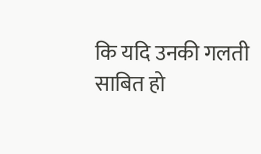कि यदि उनकी गलती साबित हो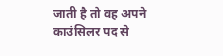जाती है तो वह अपने काउंसिलर पद से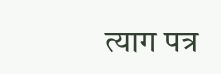त्याग पत्र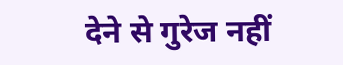देने से गुरेज नहीं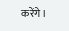करेंगे।